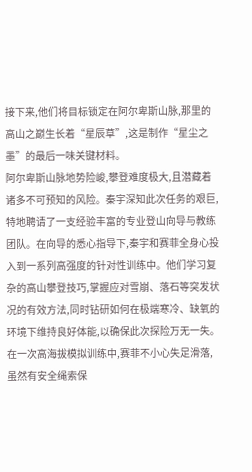接下来,他们将目标锁定在阿尔卑斯山脉,那里的高山之巅生长着“星辰草”,这是制作“星尘之墨”的最后一味关键材料。
阿尔卑斯山脉地势险峻,攀登难度极大,且潜藏着诸多不可预知的风险。秦宇深知此次任务的艰巨,特地聘请了一支经验丰富的专业登山向导与教练团队。在向导的悉心指导下,秦宇和赛菲全身心投入到一系列高强度的针对性训练中。他们学习复杂的高山攀登技巧,掌握应对雪崩、落石等突发状况的有效方法,同时钻研如何在极端寒冷、缺氧的环境下维持良好体能,以确保此次探险万无一失。
在一次高海拔模拟训练中,赛菲不小心失足滑落,虽然有安全绳索保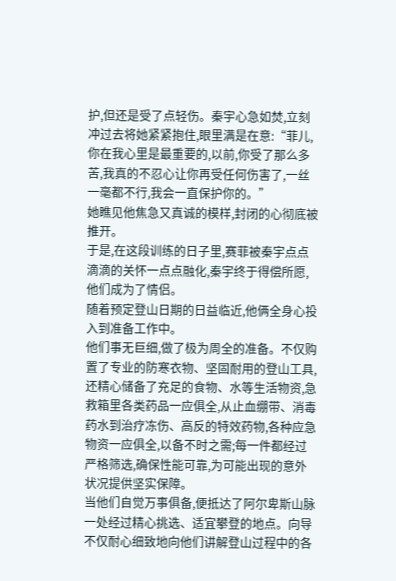护,但还是受了点轻伤。秦宇心急如焚,立刻冲过去将她紧紧抱住,眼里满是在意:“菲儿,你在我心里是最重要的,以前,你受了那么多苦,我真的不忍心让你再受任何伤害了,一丝一毫都不行,我会一直保护你的。”
她瞧见他焦急又真诚的模样,封闭的心彻底被推开。
于是,在这段训练的日子里,赛菲被秦宇点点滴滴的关怀一点点融化,秦宇终于得偿所愿,他们成为了情侣。
随着预定登山日期的日益临近,他俩全身心投入到准备工作中。
他们事无巨细,做了极为周全的准备。不仅购置了专业的防寒衣物、坚固耐用的登山工具,还精心储备了充足的食物、水等生活物资,急救箱里各类药品一应俱全,从止血绷带、消毒药水到治疗冻伤、高反的特效药物,各种应急物资一应俱全,以备不时之需;每一件都经过严格筛选,确保性能可靠,为可能出现的意外状况提供坚实保障。
当他们自觉万事俱备,便抵达了阿尔卑斯山脉一处经过精心挑选、适宜攀登的地点。向导不仅耐心细致地向他们讲解登山过程中的各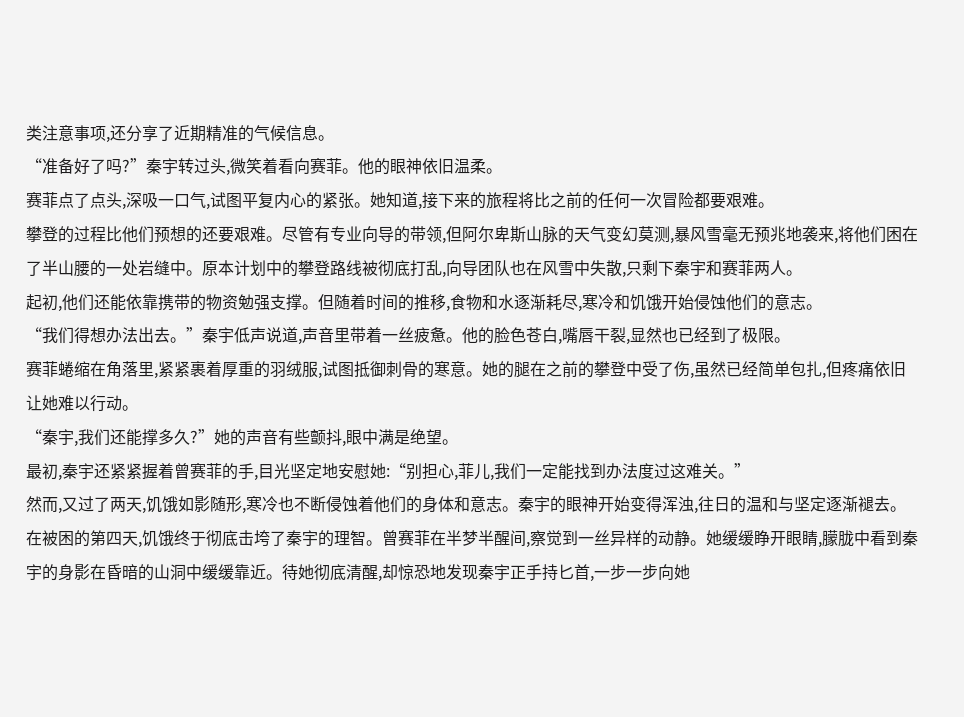类注意事项,还分享了近期精准的气候信息。
“准备好了吗?”秦宇转过头,微笑着看向赛菲。他的眼神依旧温柔。
赛菲点了点头,深吸一口气,试图平复内心的紧张。她知道,接下来的旅程将比之前的任何一次冒险都要艰难。
攀登的过程比他们预想的还要艰难。尽管有专业向导的带领,但阿尔卑斯山脉的天气变幻莫测,暴风雪毫无预兆地袭来,将他们困在了半山腰的一处岩缝中。原本计划中的攀登路线被彻底打乱,向导团队也在风雪中失散,只剩下秦宇和赛菲两人。
起初,他们还能依靠携带的物资勉强支撑。但随着时间的推移,食物和水逐渐耗尽,寒冷和饥饿开始侵蚀他们的意志。
“我们得想办法出去。”秦宇低声说道,声音里带着一丝疲惫。他的脸色苍白,嘴唇干裂,显然也已经到了极限。
赛菲蜷缩在角落里,紧紧裹着厚重的羽绒服,试图抵御刺骨的寒意。她的腿在之前的攀登中受了伤,虽然已经简单包扎,但疼痛依旧让她难以行动。
“秦宇,我们还能撑多久?”她的声音有些颤抖,眼中满是绝望。
最初,秦宇还紧紧握着曾赛菲的手,目光坚定地安慰她:“别担心,菲儿,我们一定能找到办法度过这难关。”
然而,又过了两天,饥饿如影随形,寒冷也不断侵蚀着他们的身体和意志。秦宇的眼神开始变得浑浊,往日的温和与坚定逐渐褪去。
在被困的第四天,饥饿终于彻底击垮了秦宇的理智。曾赛菲在半梦半醒间,察觉到一丝异样的动静。她缓缓睁开眼睛,朦胧中看到秦宇的身影在昏暗的山洞中缓缓靠近。待她彻底清醒,却惊恐地发现秦宇正手持匕首,一步一步向她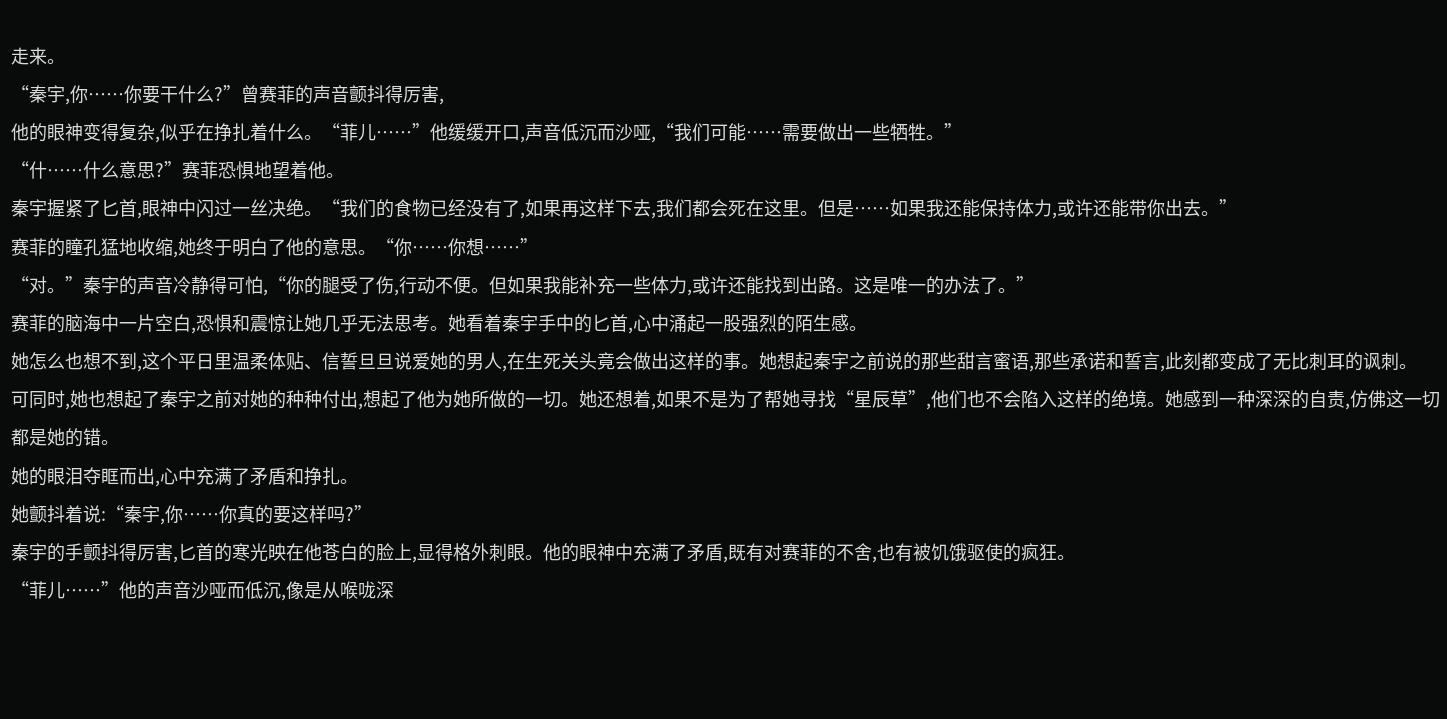走来。
“秦宇,你……你要干什么?”曾赛菲的声音颤抖得厉害,
他的眼神变得复杂,似乎在挣扎着什么。“菲儿……”他缓缓开口,声音低沉而沙哑,“我们可能……需要做出一些牺牲。”
“什……什么意思?”赛菲恐惧地望着他。
秦宇握紧了匕首,眼神中闪过一丝决绝。“我们的食物已经没有了,如果再这样下去,我们都会死在这里。但是……如果我还能保持体力,或许还能带你出去。”
赛菲的瞳孔猛地收缩,她终于明白了他的意思。“你……你想……”
“对。”秦宇的声音冷静得可怕,“你的腿受了伤,行动不便。但如果我能补充一些体力,或许还能找到出路。这是唯一的办法了。”
赛菲的脑海中一片空白,恐惧和震惊让她几乎无法思考。她看着秦宇手中的匕首,心中涌起一股强烈的陌生感。
她怎么也想不到,这个平日里温柔体贴、信誓旦旦说爱她的男人,在生死关头竟会做出这样的事。她想起秦宇之前说的那些甜言蜜语,那些承诺和誓言,此刻都变成了无比刺耳的讽刺。
可同时,她也想起了秦宇之前对她的种种付出,想起了他为她所做的一切。她还想着,如果不是为了帮她寻找“星辰草”,他们也不会陷入这样的绝境。她感到一种深深的自责,仿佛这一切都是她的错。
她的眼泪夺眶而出,心中充满了矛盾和挣扎。
她颤抖着说:“秦宇,你……你真的要这样吗?”
秦宇的手颤抖得厉害,匕首的寒光映在他苍白的脸上,显得格外刺眼。他的眼神中充满了矛盾,既有对赛菲的不舍,也有被饥饿驱使的疯狂。
“菲儿……”他的声音沙哑而低沉,像是从喉咙深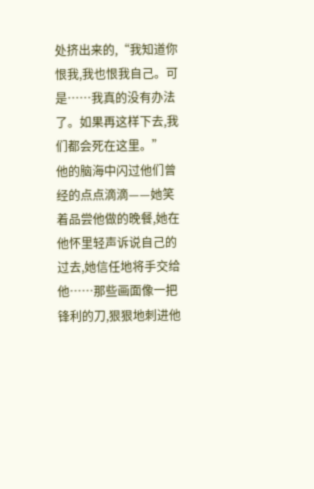处挤出来的,“我知道你恨我,我也恨我自己。可是……我真的没有办法了。如果再这样下去,我们都会死在这里。”
他的脑海中闪过他们曾经的点点滴滴——她笑着品尝他做的晚餐,她在他怀里轻声诉说自己的过去,她信任地将手交给他……那些画面像一把锋利的刀,狠狠地刺进他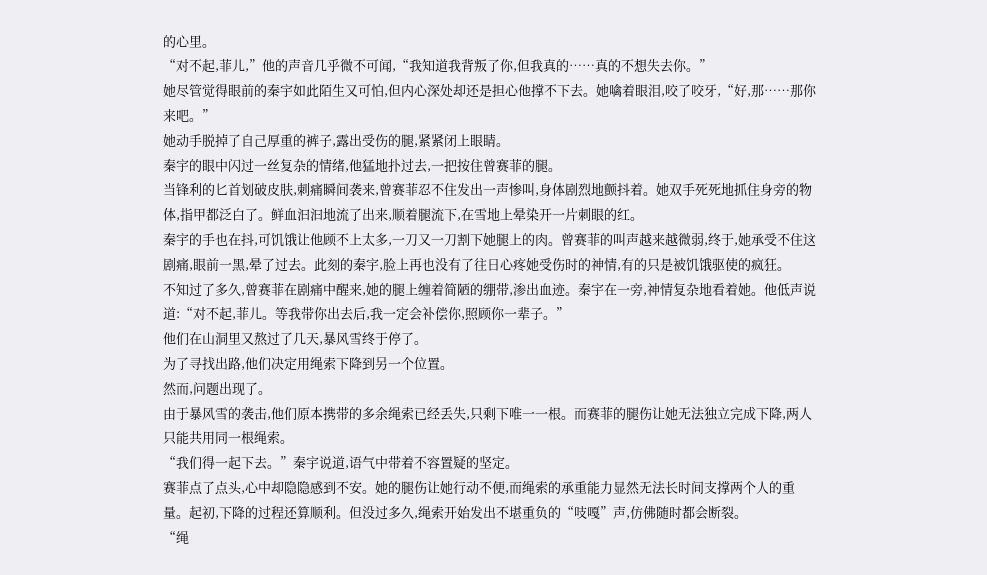的心里。
“对不起,菲儿,”他的声音几乎微不可闻,“我知道我背叛了你,但我真的……真的不想失去你。”
她尽管觉得眼前的秦宇如此陌生又可怕,但内心深处却还是担心他撑不下去。她噙着眼泪,咬了咬牙,“好,那……那你来吧。”
她动手脱掉了自己厚重的裤子,露出受伤的腿,紧紧闭上眼睛。
秦宇的眼中闪过一丝复杂的情绪,他猛地扑过去,一把按住曾赛菲的腿。
当锋利的匕首划破皮肤,刺痛瞬间袭来,曾赛菲忍不住发出一声惨叫,身体剧烈地颤抖着。她双手死死地抓住身旁的物体,指甲都泛白了。鲜血汩汩地流了出来,顺着腿流下,在雪地上晕染开一片刺眼的红。
秦宇的手也在抖,可饥饿让他顾不上太多,一刀又一刀割下她腿上的肉。曾赛菲的叫声越来越微弱,终于,她承受不住这剧痛,眼前一黑,晕了过去。此刻的秦宇,脸上再也没有了往日心疼她受伤时的神情,有的只是被饥饿驱使的疯狂。
不知过了多久,曾赛菲在剧痛中醒来,她的腿上缠着简陋的绷带,渗出血迹。秦宇在一旁,神情复杂地看着她。他低声说道:“对不起,菲儿。等我带你出去后,我一定会补偿你,照顾你一辈子。”
他们在山洞里又熬过了几天,暴风雪终于停了。
为了寻找出路,他们决定用绳索下降到另一个位置。
然而,问题出现了。
由于暴风雪的袭击,他们原本携带的多余绳索已经丢失,只剩下唯一一根。而赛菲的腿伤让她无法独立完成下降,两人只能共用同一根绳索。
“我们得一起下去。”秦宇说道,语气中带着不容置疑的坚定。
赛菲点了点头,心中却隐隐感到不安。她的腿伤让她行动不便,而绳索的承重能力显然无法长时间支撑两个人的重量。起初,下降的过程还算顺利。但没过多久,绳索开始发出不堪重负的“吱嘎”声,仿佛随时都会断裂。
“绳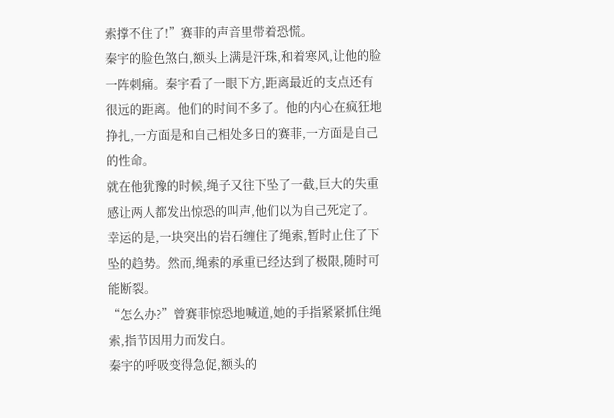索撑不住了!”赛菲的声音里带着恐慌。
秦宇的脸色煞白,额头上满是汗珠,和着寒风,让他的脸一阵刺痛。秦宇看了一眼下方,距离最近的支点还有很远的距离。他们的时间不多了。他的内心在疯狂地挣扎,一方面是和自己相处多日的赛菲,一方面是自己的性命。
就在他犹豫的时候,绳子又往下坠了一截,巨大的失重感让两人都发出惊恐的叫声,他们以为自己死定了。
幸运的是,一块突出的岩石缠住了绳索,暂时止住了下坠的趋势。然而,绳索的承重已经达到了极限,随时可能断裂。
“怎么办?”曾赛菲惊恐地喊道,她的手指紧紧抓住绳索,指节因用力而发白。
秦宇的呼吸变得急促,额头的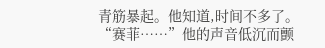青筋暴起。他知道,时间不多了。
“赛菲……”他的声音低沉而颤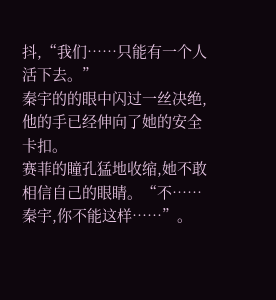抖,“我们……只能有一个人活下去。”
秦宇的的眼中闪过一丝决绝,他的手已经伸向了她的安全卡扣。
赛菲的瞳孔猛地收缩,她不敢相信自己的眼睛。“不……秦宇,你不能这样……”。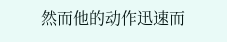然而他的动作迅速而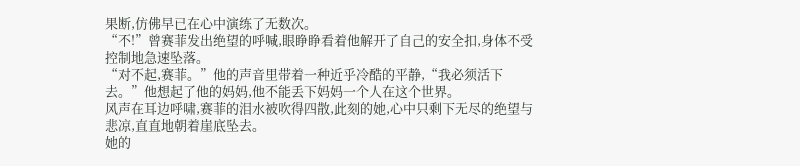果断,仿佛早已在心中演练了无数次。
“不!”曾赛菲发出绝望的呼喊,眼睁睁看着他解开了自己的安全扣,身体不受控制地急速坠落。
“对不起,赛菲。”他的声音里带着一种近乎冷酷的平静,“我必须活下去。”他想起了他的妈妈,他不能丢下妈妈一个人在这个世界。
风声在耳边呼啸,赛菲的泪水被吹得四散,此刻的她,心中只剩下无尽的绝望与悲凉,直直地朝着崖底坠去。
她的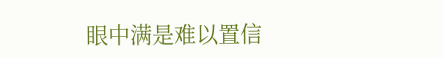眼中满是难以置信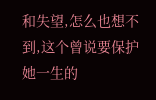和失望,怎么也想不到,这个曾说要保护她一生的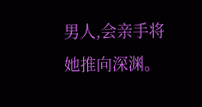男人,会亲手将她推向深渊。